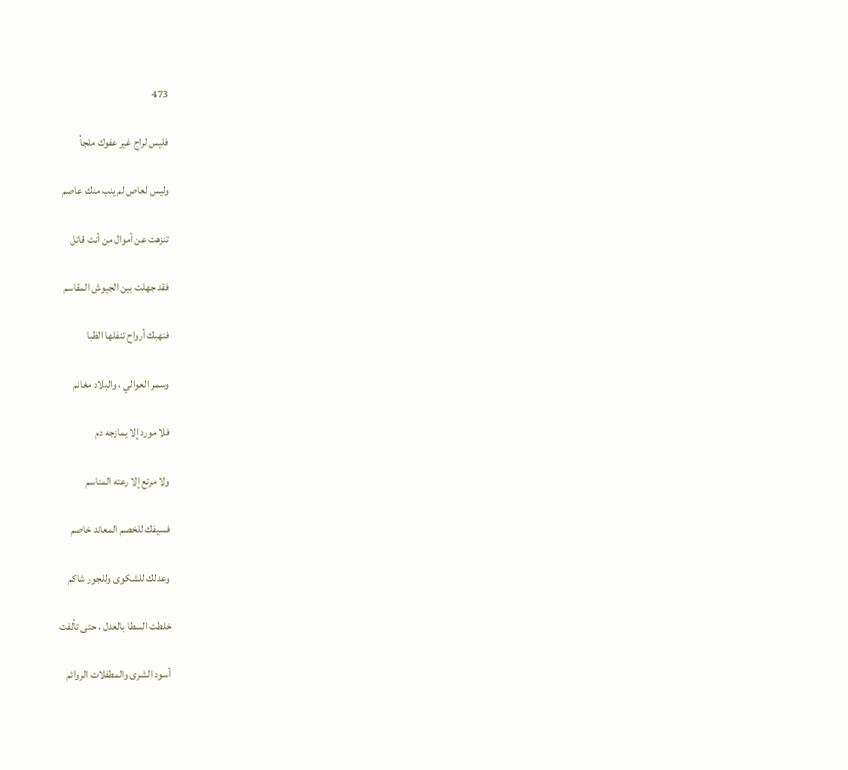473

فليس لراج غير عفوك ملجأ

وليس لعاص لم ينب منك عاصم

تنزهت عن أموال من أنت قاتل

فقد جهلت بين الجيوش المقاسم

فنهبك أرواح تنفلها الظبا

وسمر العوالي ، والبلاد مغانم

فلا مورد إلا يمازجه دم

ولا مرتع إلا رعته المناسم

فسيفك للخصم المعاند خاصم

وعدلك للشكوى وللجور شاكم

خلطت السطا بالعدل ، حتى تألفت

أسود الشرى والمطفلات الروائم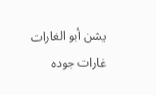يشن أبو الغارات غارات جوده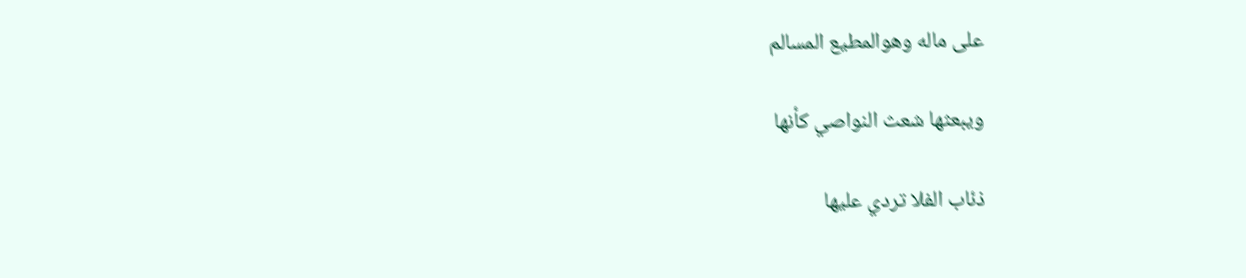على ماله وهوالمطيع المسالم

ويبعثها شعث النواصي كأنها

ذئاب الفلا تردي عليها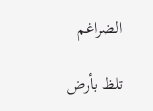الضراغم

تلظ بأرض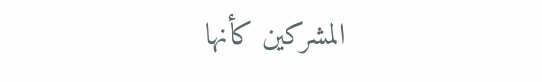المشركين كأنها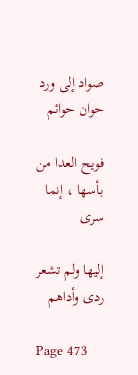صواد إلى ورد حوان حوائم

فويح العدا من بأسها ، إنما سرى

إليها ولم تشعر ردى وأداهم

Page 473